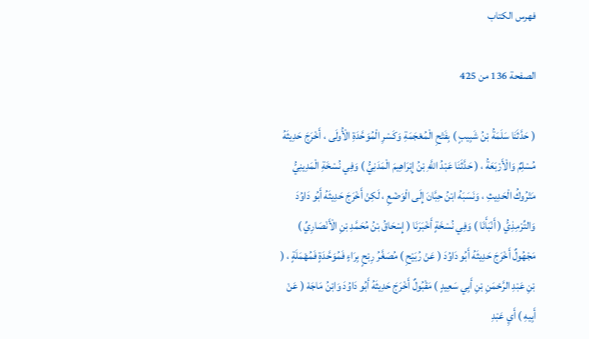فهرس الكتاب

الصفحة 136 من 425

( حَدَّثَنَا سَلَمَةُ بْنُ شَبِيبٍ ) بِفَتْحِ الْمُعْجَمَةِ وَكَسْرِ الْمُوَحَّدَةِ الْأُولَى ، أَخْرَجَ حَدِيثَهُ مُسْلِمٌ وَالْأَرْبَعَةُ ، ( حَدَّثَنَا عَبْدُ اللَّهِ بْنُ إِبْرَاهِيمَ الْمَدَنِيُّ ) وَفِي نُسْخَةِ الْمَدِينِيُّ مَتْرُوكُ الْحَدِيثِ ، وَنَسَبَهُ ابْنُ حِبَّانَ إِلَى الْوَضْعِ ، لَكِنْ أَخْرَجَ حَدِيثَهُ أَبُو دَاوُدَ وَالتِّرْمِذِيُّ ( أَنْبَأَنَا ) وَفِي نُسْخَةٍ أَخْبَرَنَا ( إِسْحَاقُ بْنُ مُحَمَّدِ بْنِ الْأَنْصَارِيِّ ) مَجْهُولٌ أَخْرَجَ حَدِيثَهُ أَبُو دَاوُدَ ( عَنْ رُبَيْحِ ) مُصَغَّرُ رِبْحٍ بِرَاءٍ فَمُوَحَّدَةٍ فَمُهْمَلَةٍ ، ( بْنِ عَبْدِ الرَّحْمَنِ بْنِ أَبِي سَعِيدٍ ) مَقْبُولٌ أَخْرَجَ حَدِيثَهُ أَبُو دَاوُدَ وَابْنُ مَاجَهْ ( عَنْ أَبِيهِ ) أَيِ عَبْدِ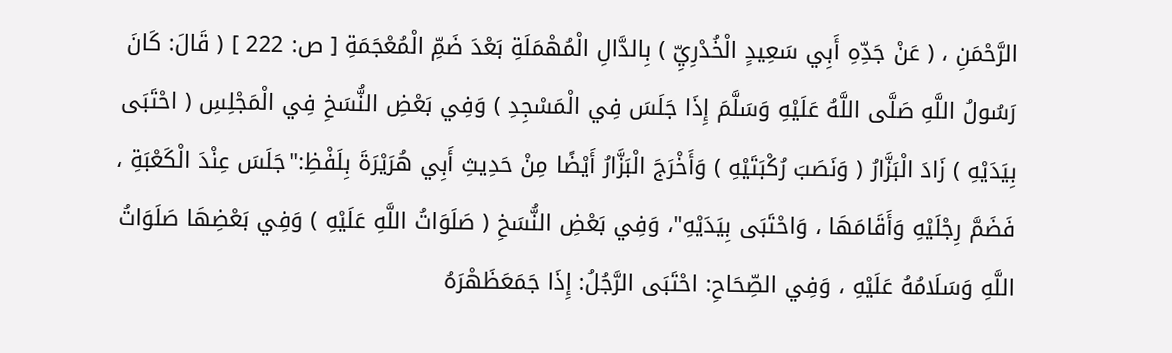الرَّحْمَنِ ، ( عَنْ جَدِّهِ أَبِي سَعِيدٍ الْخُدْرِيِّ ) بِالدَّالِ الْمُهْمَلَةِ بَعْدَ ضَمِّ الْمُعْجَمَةِ [ ص: 222 ] ( قَالَ: كَانَ رَسُولُ اللَّهِ صَلَّى اللَّهُ عَلَيْهِ وَسَلَّمَ إِذَا جَلَسَ فِي الْمَسْجِدِ ) وَفِي بَعْضِ النُّسَخِ فِي الْمَجْلِسِ ( احْتَبَى بِيَدَيْهِ ) زَادَ الْبَزَّارُ ( وَنَصَبَ رُكْبَتَيْهِ ) وَأَخْرَجَ الْبَزَّارُ أَيْضًا مِنْ حَدِيثِ أَبِي هُرَيْرَةَ بِلَفْظِ:"جَلَسَ عِنْدَ الْكَعْبَةِ ، فَضَمَّ رِجْلَيْهِ وَأَقَامَهَا ، وَاحْتَبَى بِيَدَيْهِ"، وَفِي بَعْضِ النُّسَخِ ( صَلَوَاتُ اللَّهِ عَلَيْهِ ) وَفِي بَعْضِهَا صَلَوَاتُ اللَّهِ وَسَلَامُهُ عَلَيْهِ ، وَفِي الصِّحَاحِ: احْتَبَى الرَّجُلُ: إِذَا جَمَعَظَهْرَهُ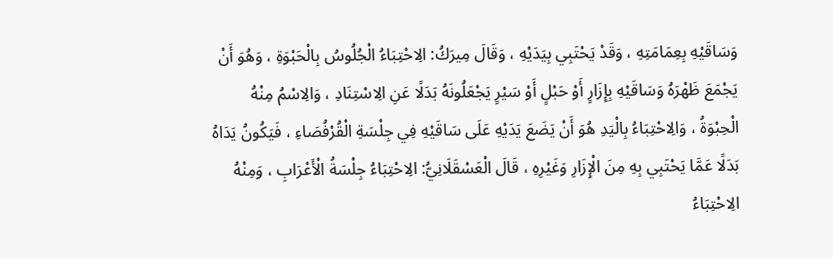وَسَاقَيْهِ بِعِمَامَتِهِ ، وَقَدْ يَحْتَبِي بِيَدَيْهِ ، وَقَالَ مِيرَكُ: الِاحْتِبَاءُ الْجُلُوسُ بِالْحَبْوَةِ ، وَهُوَ أَنْ يَجْمَعَ ظَهْرَهُ وَسَاقَيْهِ بِإِزَارٍ أَوْ حَبْلٍ أَوْ سَيْرٍ يَجْعَلُونَهُ بَدَلًا عَنِ الِاسْتِنَادِ ، وَالِاسْمُ مِنْهُ الْحِبْوَةُ ، وَالِاحْتِبَاءُ بِالْيَدِ هُوَ أَنْ يَضَعَ يَدَيْهِ عَلَى سَاقَيْهِ فِي جِلْسَةِ الْقُرْفُصَاءِ ، فَيَكُونُ يَدَاهُ بَدَلًا عَمَّا يَحْتَبِي بِهِ مِنَ الْإِزَارِ وَغَيْرِهِ ، قَالَ الْعَسْقَلَانِيُّ: الِاحْتِبَاءُ جِلْسَةُ الْأَعْرَابِ ، وَمِنْهُ الِاحْتِبَاءُ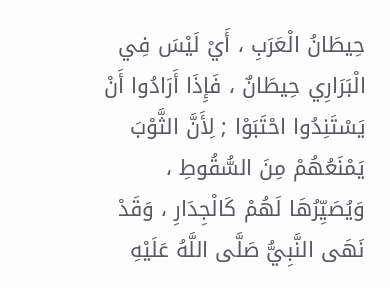حِيطَانُ الْعَرَبِ ، أَيْ لَيْسَ فِي الْبَرَارِي حِيطَانٌ ، فَإِذَا أَرَادُوا أَنْ يَسْتَنِدُوا احْتَبَوْا ; لِأَنَّ الثَّوْبَ يَمْنَعُهُمْ مِنَ السُّقُوطِ ، وَيُصَيِّرُهَا لَهُمْ كَالْجِدَارِ ، وَقَدْ نَهَى النَّبِيُّ صَلَّى اللَّهُ عَلَيْهِ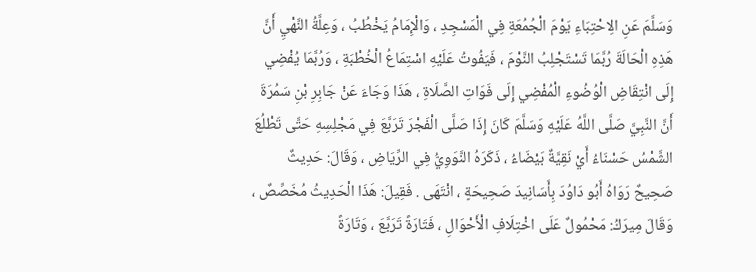وَسَلَّمَ عَنِ الِاحْتِبَاءِ يَوْمَ الْجُمُعَةِ فِي الْمَسْجِدِ ، وَالْإِمَامُ يَخْطُبُ ، وَعِلَّةُ النَّهْيِ أَنَّ هَذِهِ الْحَالَةَ رُبَّمَا تَسْتَجْلِبُ النَّوْمَ ، فَيَفُوتُ عَلَيْهِ اسْتِمَاعُ الْخُطْبَةِ ، وَرُبَّمَا يُفْضِي إِلَى انْتِقَاضِ الْوُضُوءِ الْمُفْضِي إِلَى فَوَاتِ الصَّلَاةِ ، هَذَا وَجَاءَ عَنْ جَابِرِ بْنِ سَمُرَةَ أَنَّ النَّبِيَّ صَلَّى اللَّهُ عَلَيْهِ وَسَلَّمَ كَانَ إِذَا صَلَّى الْفَجْرَ تَرَبَّعَ فِي مَجْلِسِهِ حَتَّى تَطْلُعَ الشَّمْسُ حَسْنَاءُ أَيْ نَقِيَّةٌ بَيْضَاءُ ، ذَكَرَهُ النَّوَوِيُّ فِي الرِّيَاضِ ، وَقَالَ: حَدِيثٌ صَحِيحٌ رَوَاهُ أَبُو دَاوُدَ بِأَسَانِيدَ صَحِيحَةٍ ، انْتَهَى . فَقِيلَ: هَذَا الْحَدِيثُ مُخَصِّصٌ ، وَقَالَ مِيرَكُ: مَحْمُولٌ عَلَى اخْتِلَافِ الْأَحْوَالِ ، فَتَارَةً تَرَبَّعَ ، وَتَارَةً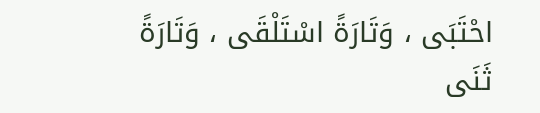احْتَبَى ، وَتَارَةً اسْتَلْقَى ، وَتَارَةً ثَنَى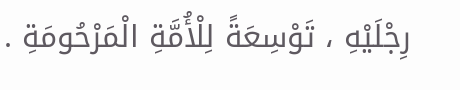رِجْلَيْهِ ، تَوْسِعَةً لِلْأُمَّةِ الْمَرْحُومَةِ .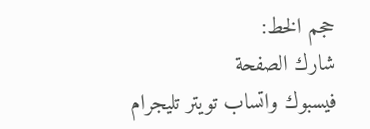حجم الخط:
شارك الصفحة
فيسبوك واتساب تويتر تليجرام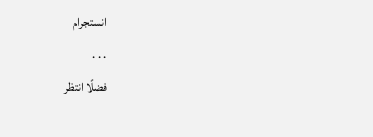انستجرام
. . .
فضلًا انتظر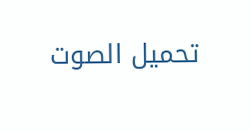تحميل الصوت